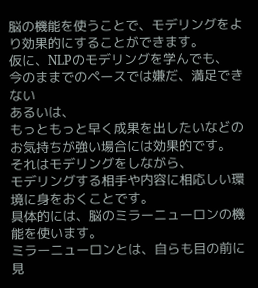脳の機能を使うことで、モデリングをより効果的にすることができます。
仮に、NLPのモデリングを学んでも、
今のままでのペースでは嫌だ、満足できない
あるいは、
もっともっと早く成果を出したいなどの
お気持ちが強い場合には効果的です。
それはモデリングをしながら、
モデリングする相手や内容に相応しい環境に身をおくことです。
具体的には、脳のミラーニューロンの機能を使います。
ミラーニューロンとは、自らも目の前に見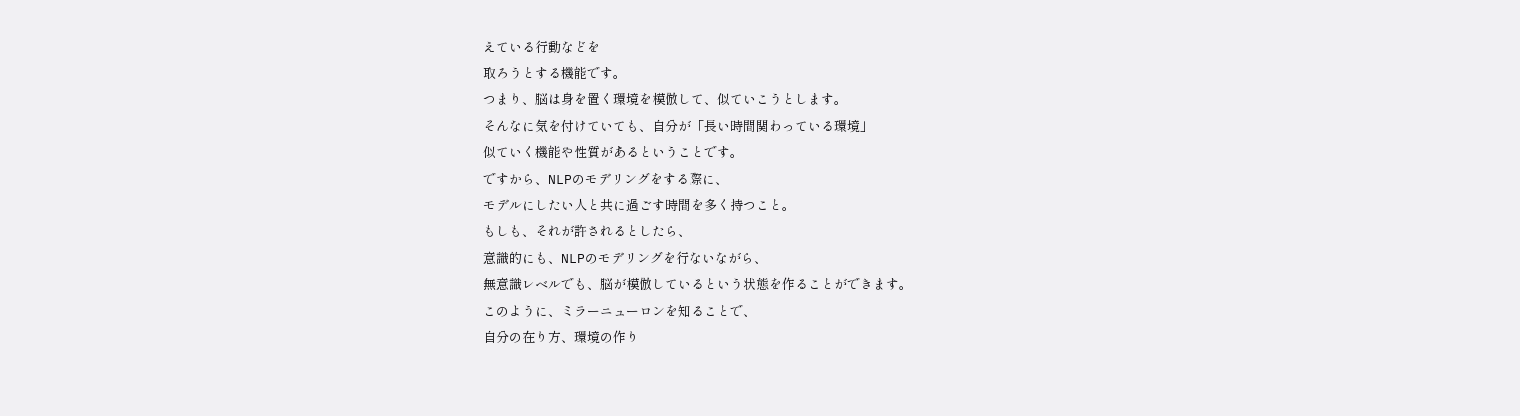えている行動などを
取ろうとする機能です。
つまり、脳は身を置く環境を模倣して、似ていこうとします。
そんなに気を付けていても、自分が「長い時間関わっている環境」
似ていく機能や性質があるということです。
ですから、NLPのモデリングをする際に、
モデルにしたい人と共に過ごす時間を多く持つこと。
もしも、それが許されるとしたら、
意識的にも、NLPのモデリングを行ないながら、
無意識レベルでも、脳が模倣しているという状態を作ることができます。
このように、ミラーニューロンを知ることで、
自分の在り方、環境の作り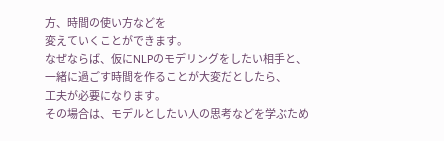方、時間の使い方などを
変えていくことができます。
なぜならば、仮にNLPのモデリングをしたい相手と、
一緒に過ごす時間を作ることが大変だとしたら、
工夫が必要になります。
その場合は、モデルとしたい人の思考などを学ぶため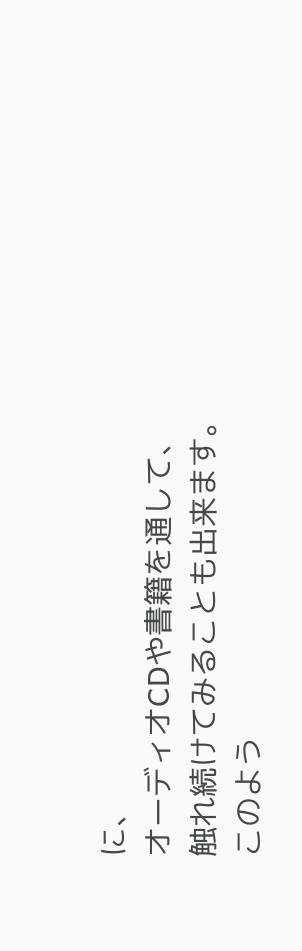に、
オーディオCDや書籍を通して、触れ続けてみることも出来ます。
このよう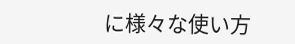に様々な使い方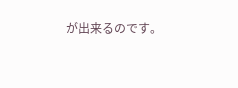が出来るのです。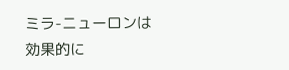ミラ-ニューロンは効果的に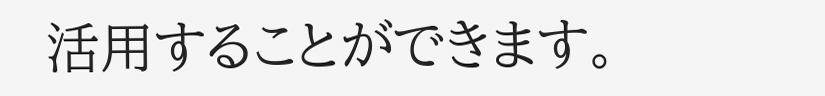活用することができます。